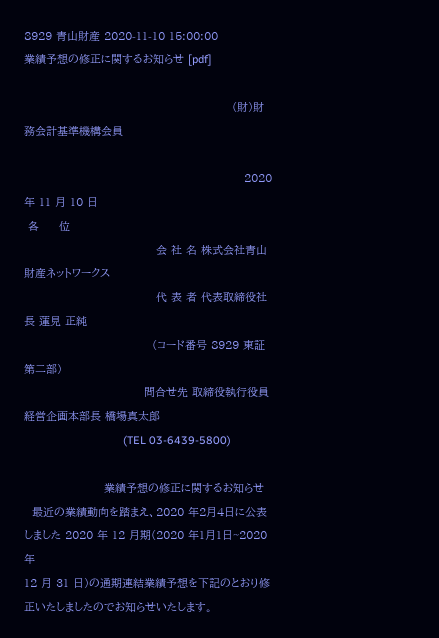8929 青山財産 2020-11-10 15:00:00
業績予想の修正に関するお知らせ [pdf]

                                                    (財)財務会計基準機構会員

                                                       2020 年 11 月 10 日
 各     位
                                 会 社 名 株式会社青山財産ネットワークス
                                 代 表 者 代表取締役社長 蓮見 正純
                                (コード番号 8929 東証第二部)
                              問合せ先 取締役執行役員 経営企画本部長 橋場真太郎
                                 (TEL 03-6439-5800)

                    業績予想の修正に関するお知らせ
  最近の業績動向を踏まえ、2020 年2月4日に公表しました 2020 年 12 月期(2020 年1月1日~2020 年
12 月 31 日)の通期連結業績予想を下記のとおり修正いたしましたのでお知らせいたします。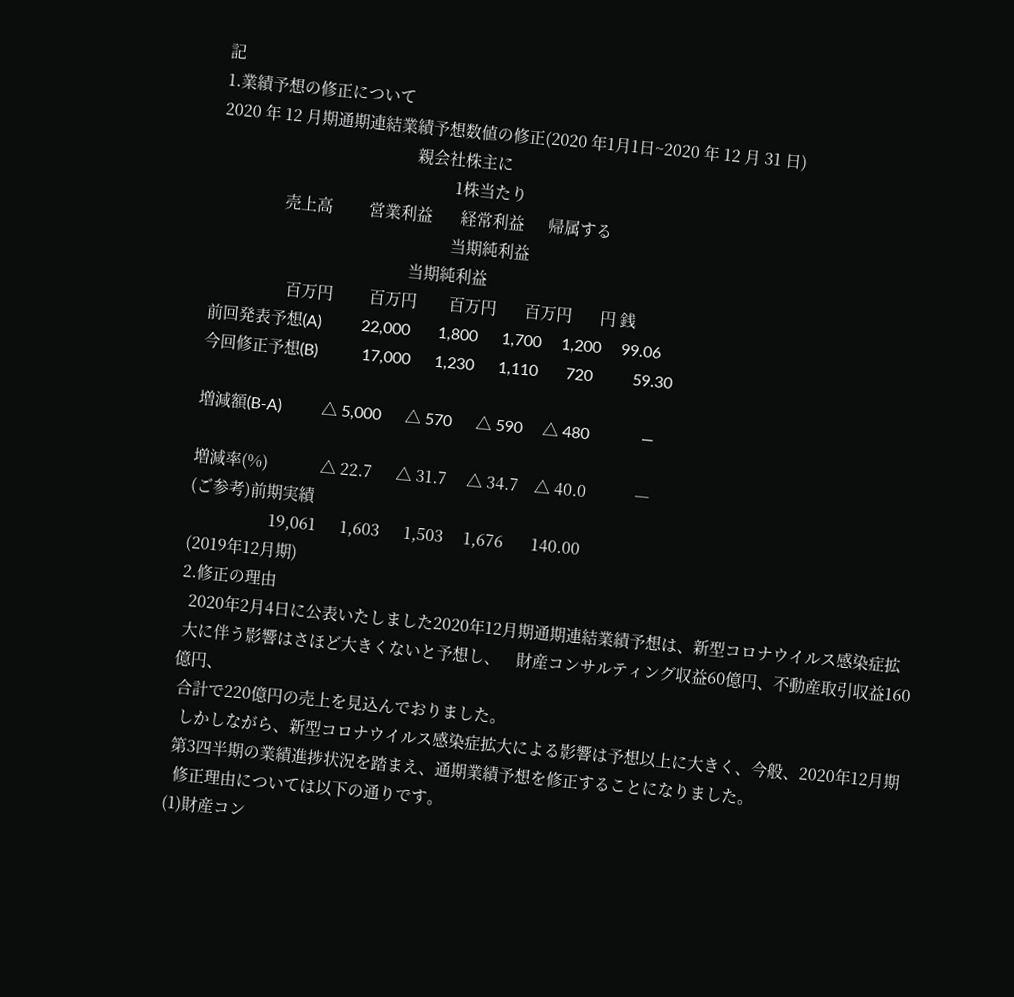記
1.業績予想の修正について
2020 年 12 月期通期連結業績予想数値の修正(2020 年1月1日~2020 年 12 月 31 日)
                                                 親会社株主に
                                                           1株当たり
                 売上高         営業利益       経常利益      帰属する
                                                           当期純利益
                                                 当期純利益
                   百万円         百万円        百万円       百万円       円 銭
前回発表予想(A)          22,000       1,800      1,700     1,200     99.06
今回修正予想(B)           17,000      1,230      1,110       720          59.30

増減額(B-A)          △ 5,000      △ 570      △ 590     △ 480             ―

増減率(%)             △ 22.7      △ 31.7     △ 34.7    △ 40.0            ―
(ご参考)前期実績
                    19,061      1,603      1,503     1,676       140.00
(2019年12月期)
2.修正の理由
  2020年2月4日に公表いたしました2020年12月期通期連結業績予想は、新型コロナウイルス感染症拡
 大に伴う影響はさほど大きくないと予想し、    財産コンサルティング収益60億円、不動産取引収益160億円、
 合計で220億円の売上を見込んでおりました。
  しかしながら、新型コロナウイルス感染症拡大による影響は予想以上に大きく、今般、2020年12月期
 第3四半期の業績進捗状況を踏まえ、通期業績予想を修正することになりました。
  修正理由については以下の通りです。
(1)財産コン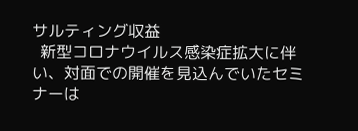サルティング収益
  新型コロナウイルス感染症拡大に伴い、対面での開催を見込んでいたセミナーは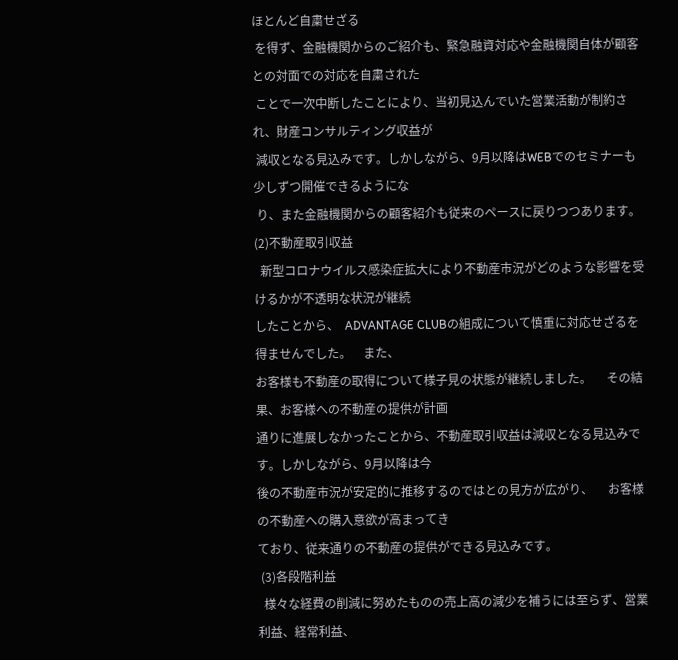ほとんど自粛せざる
 を得ず、金融機関からのご紹介も、緊急融資対応や金融機関自体が顧客との対面での対応を自粛された
 ことで一次中断したことにより、当初見込んでいた営業活動が制約され、財産コンサルティング収益が
 減収となる見込みです。しかしながら、9月以降はWEBでのセミナーも少しずつ開催できるようにな
 り、また金融機関からの顧客紹介も従来のペースに戻りつつあります。
(2)不動産取引収益
  新型コロナウイルス感染症拡大により不動産市況がどのような影響を受けるかが不透明な状況が継続
したことから、  ADVANTAGE CLUBの組成について慎重に対応せざるを得ませんでした。    また、
お客様も不動産の取得について様子見の状態が継続しました。     その結果、お客様への不動産の提供が計画
通りに進展しなかったことから、不動産取引収益は減収となる見込みです。しかしながら、9月以降は今
後の不動産市況が安定的に推移するのではとの見方が広がり、     お客様の不動産への購入意欲が高まってき
ており、従来通りの不動産の提供ができる見込みです。
 (3)各段階利益
  様々な経費の削減に努めたものの売上高の減少を補うには至らず、営業利益、経常利益、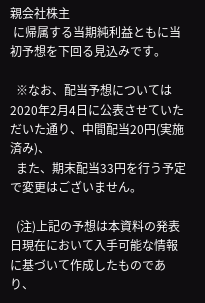親会社株主
 に帰属する当期純利益ともに当初予想を下回る見込みです。

  ※なお、配当予想については2020年2月4日に公表させていただいた通り、中間配当20円(実施済み)、
  また、期末配当33円を行う予定で変更はございません。

  (注)上記の予想は本資料の発表日現在において入手可能な情報に基づいて作成したものであり、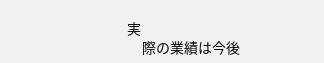実
     際の業績は今後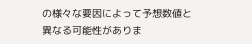の様々な要因によって予想数値と異なる可能性がありま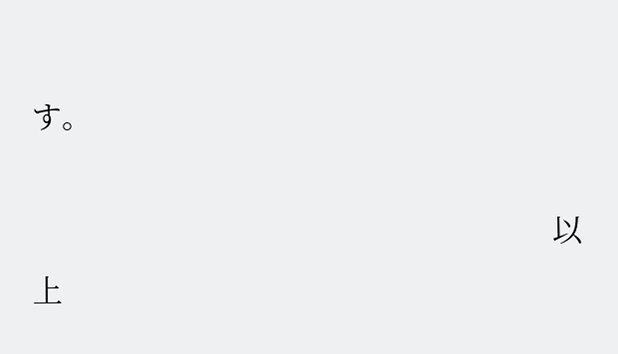す。

                                                                 以     上